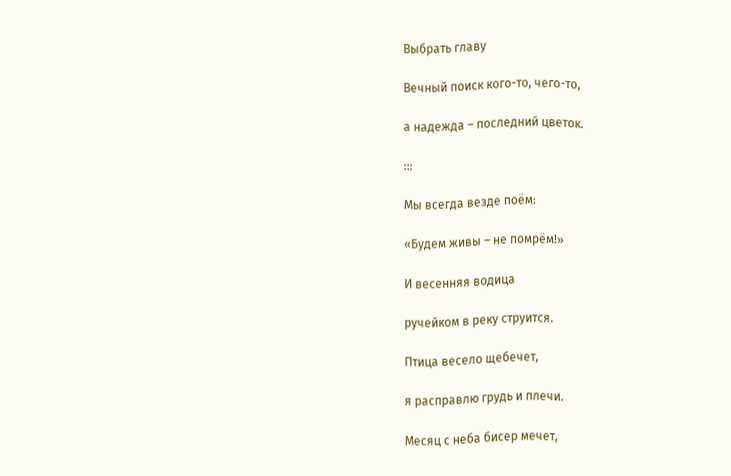Выбрать главу

Вечный поиск кого-то, чего-то,

а надежда – последний цветок.

:::

Мы всегда везде поём:

«Будем живы – не помрём!»

И весенняя водица

ручейком в реку струится.

Птица весело щебечет,

я расправлю грудь и плечи.

Месяц с неба бисер мечет,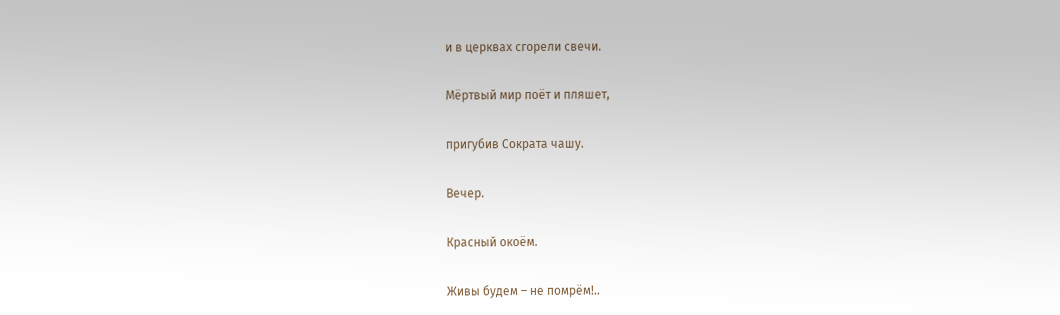и в церквах сгорели свечи.

Мёртвый мир поёт и пляшет,

пригубив Сократа чашу.

Вечер.

Красный окоём.

Живы будем – не помрём!..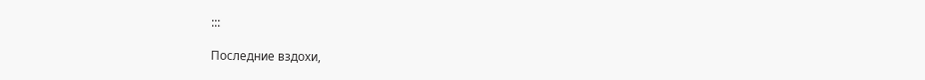:::

Последние вздохи,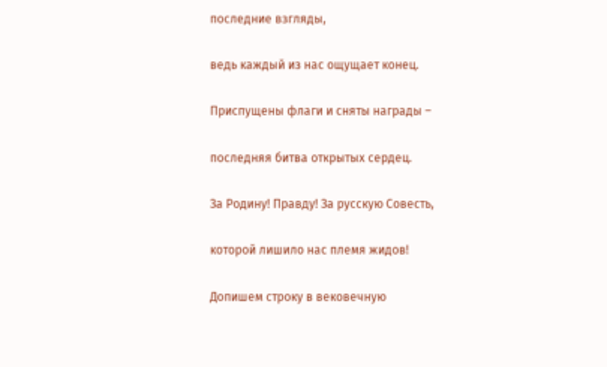последние взгляды,

ведь каждый из нас ощущает конец.

Приспущены флаги и сняты награды –

последняя битва открытых сердец.

За Родину! Правду! За русскую Совесть,

которой лишило нас племя жидов!

Допишем строку в вековечную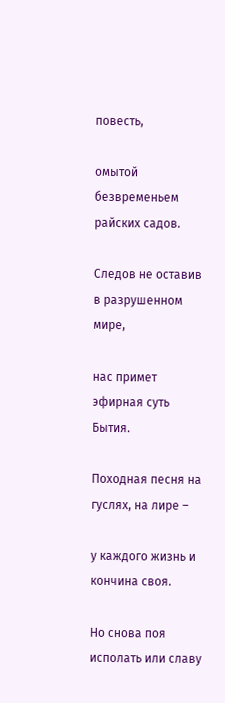повесть,

омытой безвременьем райских садов.

Следов не оставив в разрушенном мире,

нас примет эфирная суть Бытия.

Походная песня на гуслях, на лире –

у каждого жизнь и кончина своя.

Но снова поя исполать или славу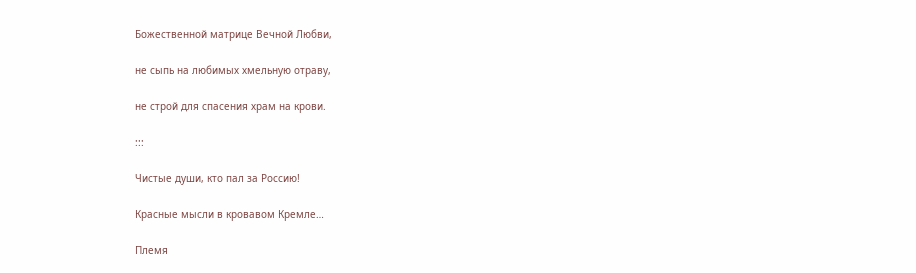Божественной матрице Вечной Любви,

не сыпь на любимых хмельную отраву,

не строй для спасения храм на крови.

:::

Чистые души, кто пал за Россию!

Красные мысли в кровавом Кремле…

Племя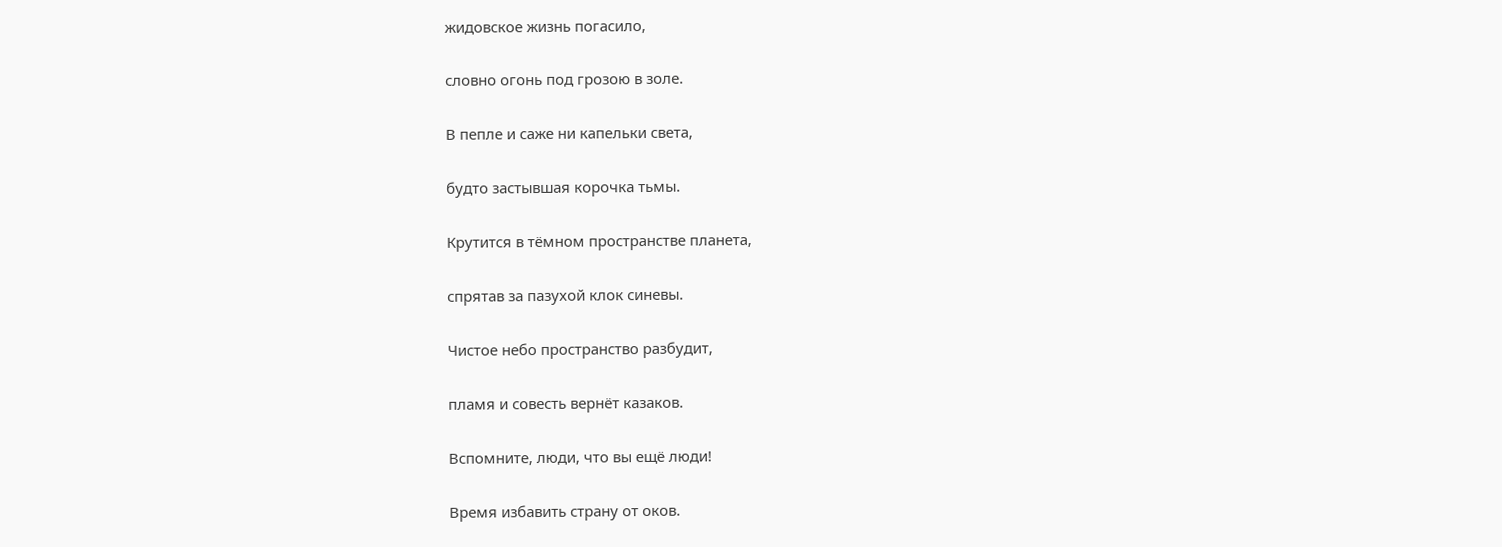жидовское жизнь погасило,

словно огонь под грозою в золе.

В пепле и саже ни капельки света,

будто застывшая корочка тьмы.

Крутится в тёмном пространстве планета,

спрятав за пазухой клок синевы.

Чистое небо пространство разбудит,

пламя и совесть вернёт казаков.

Вспомните, люди, что вы ещё люди!

Время избавить страну от оков.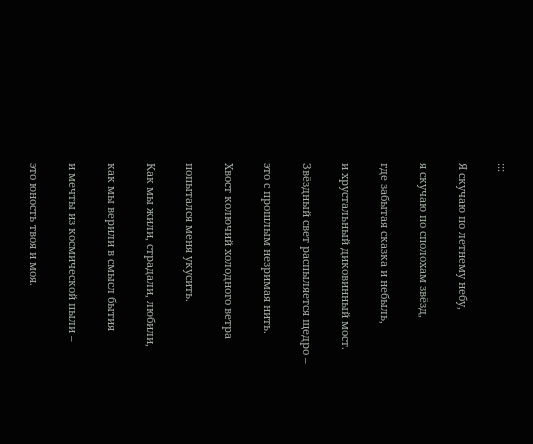:::

Я скучаю по летнему небу,

я скучаю по сполохам звёзд,

где забытая сказка и небыль,

и хрустальный диковинный мост.

Звёздный свет распыляется щедро –

это с прошлым незримая нить.

Хвост колючий холодного ветра

попытался меня укусить.

Как мы жили, страдали, любили,

как мы верили в смысл бытия

и мечты из космической пыли –

это юность твоя и моя.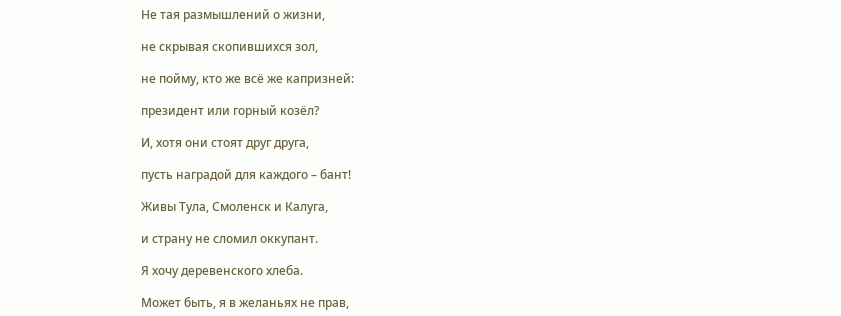Не тая размышлений о жизни,

не скрывая скопившихся зол,

не пойму, кто же всё же капризней:

президент или горный козёл?

И, хотя они стоят друг друга,

пусть наградой для каждого – бант!

Живы Тула, Смоленск и Калуга,

и страну не сломил оккупант.

Я хочу деревенского хлеба.

Может быть, я в желаньях не прав,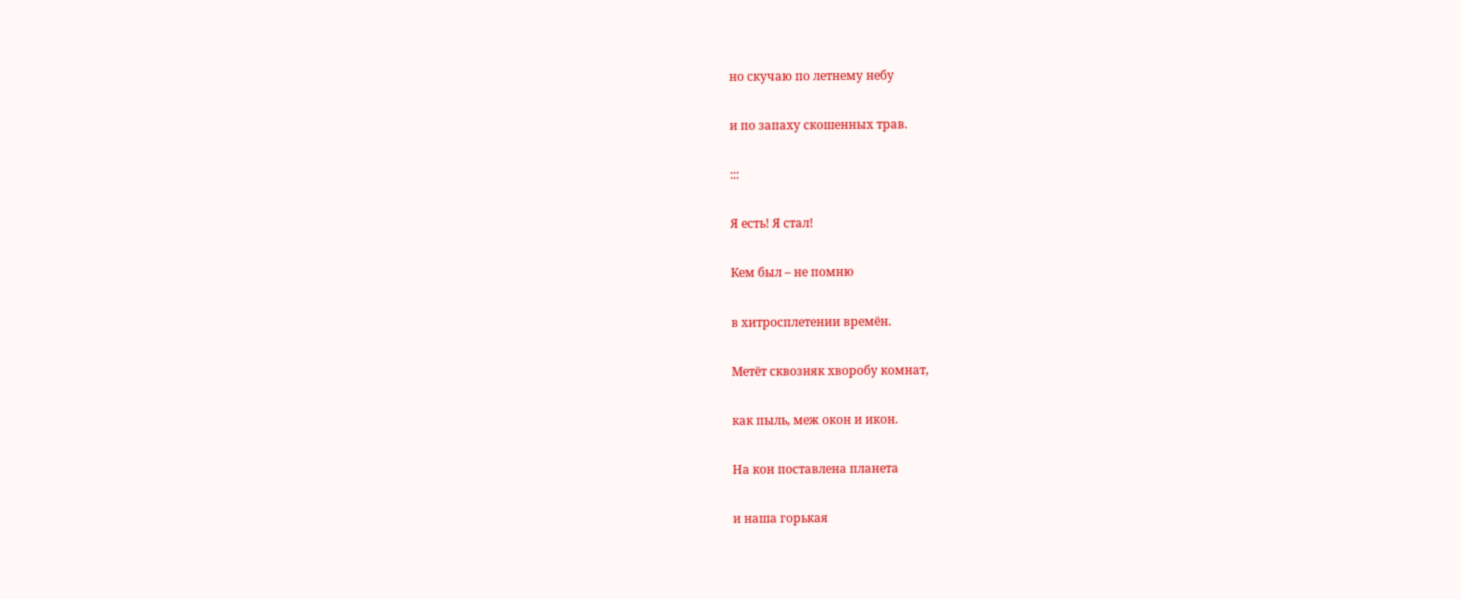но скучаю по летнему небу

и по запаху скошенных трав.

:::

Я есть! Я стал!

Кем был – не помню

в хитросплетении времён.

Метёт сквозняк хворобу комнат,

как пыль, меж окон и икон.

На кон поставлена планета

и наша горькая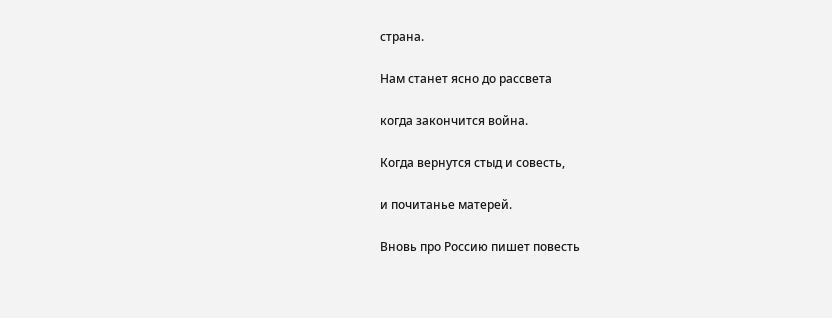страна.

Нам станет ясно до рассвета

когда закончится война.

Когда вернутся стыд и совесть,

и почитанье матерей.

Вновь про Россию пишет повесть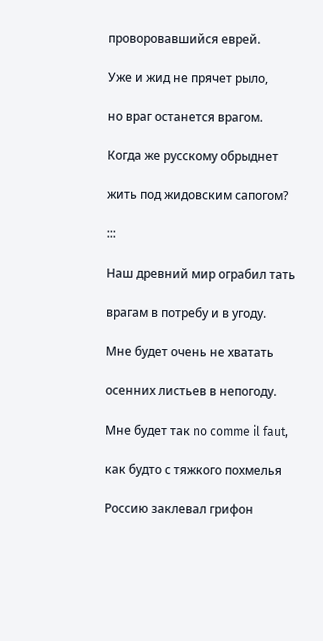проворовавшийся еврей.

Уже и жид не прячет рыло,

но враг останется врагом.

Когда же русскому обрыднет

жить под жидовским сапогом?

:::

Наш древний мир ограбил тать

врагам в потребу и в угоду.

Мне будет очень не хватать

осенних листьев в непогоду.

Мне будет так no comme il faut,

как будто с тяжкого похмелья

Россию заклевал грифон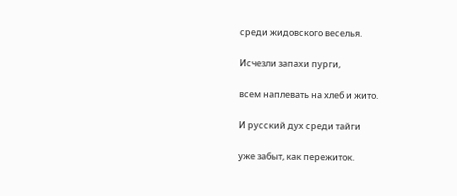среди жидовского веселья.

Исчезли запахи пурги,

всем наплевать на хлеб и жито.

И русский дух среди тайги

уже забыт, как пережиток.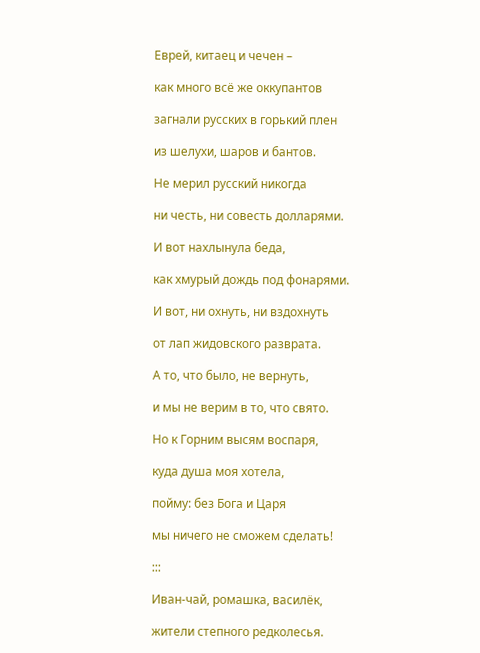Еврей, китаец и чечен –

как много всё же оккупантов

загнали русских в горький плен

из шелухи, шаров и бантов.

Не мерил русский никогда

ни честь, ни совесть долларями.

И вот нахлынула беда,

как хмурый дождь под фонарями.

И вот, ни охнуть, ни вздохнуть

от лап жидовского разврата.

А то, что было, не вернуть,

и мы не верим в то, что свято.

Но к Горним высям воспаря,

куда душа моя хотела,

пойму: без Бога и Царя

мы ничего не сможем сделать!

:::

Иван-чай, ромашка, василёк,

жители степного редколесья.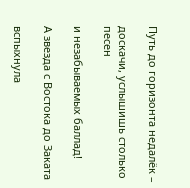Путь до горизонта недалёк –

доскачи, услышишь столько песен

и незабываемых баллад!

А звезда с Востока до Заката

вспыхнула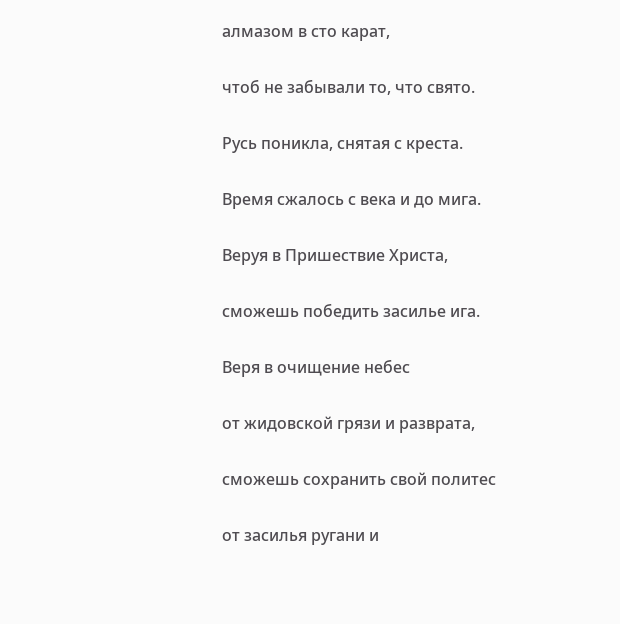алмазом в сто карат,

чтоб не забывали то, что свято.

Русь поникла, снятая с креста.

Время сжалось с века и до мига.

Веруя в Пришествие Христа,

сможешь победить засилье ига.

Веря в очищение небес

от жидовской грязи и разврата,

сможешь сохранить свой политес

от засилья ругани и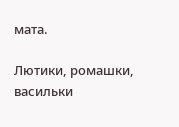мата.

Лютики, ромашки, васильки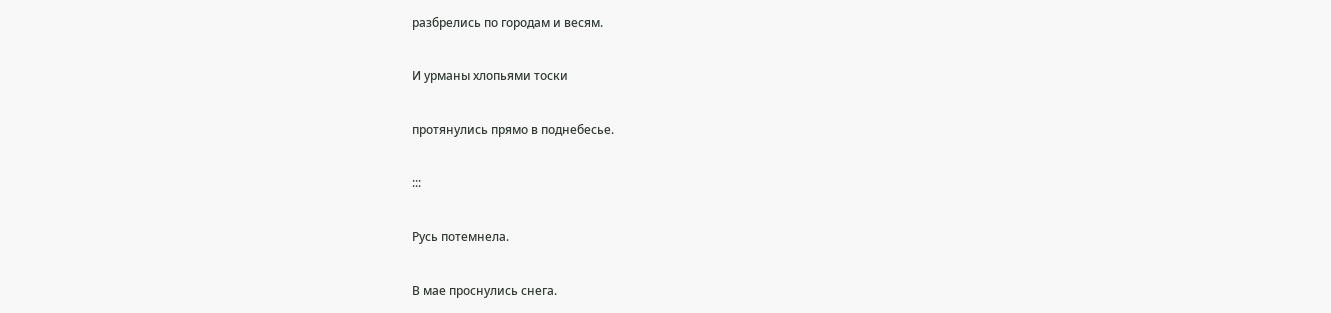разбрелись по городам и весям.

И урманы хлопьями тоски

протянулись прямо в поднебесье.

:::

Русь потемнела.

В мае проснулись снега.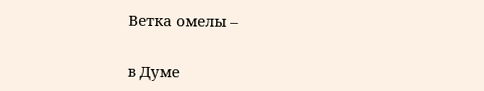Ветка омелы –

в Думе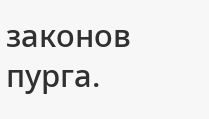законов пурга.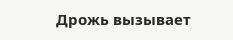Дрожь вызывает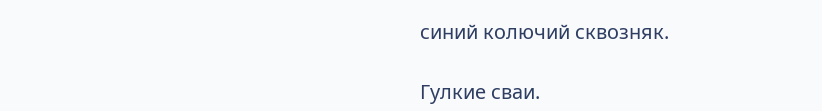синий колючий сквозняк.

Гулкие сваи.